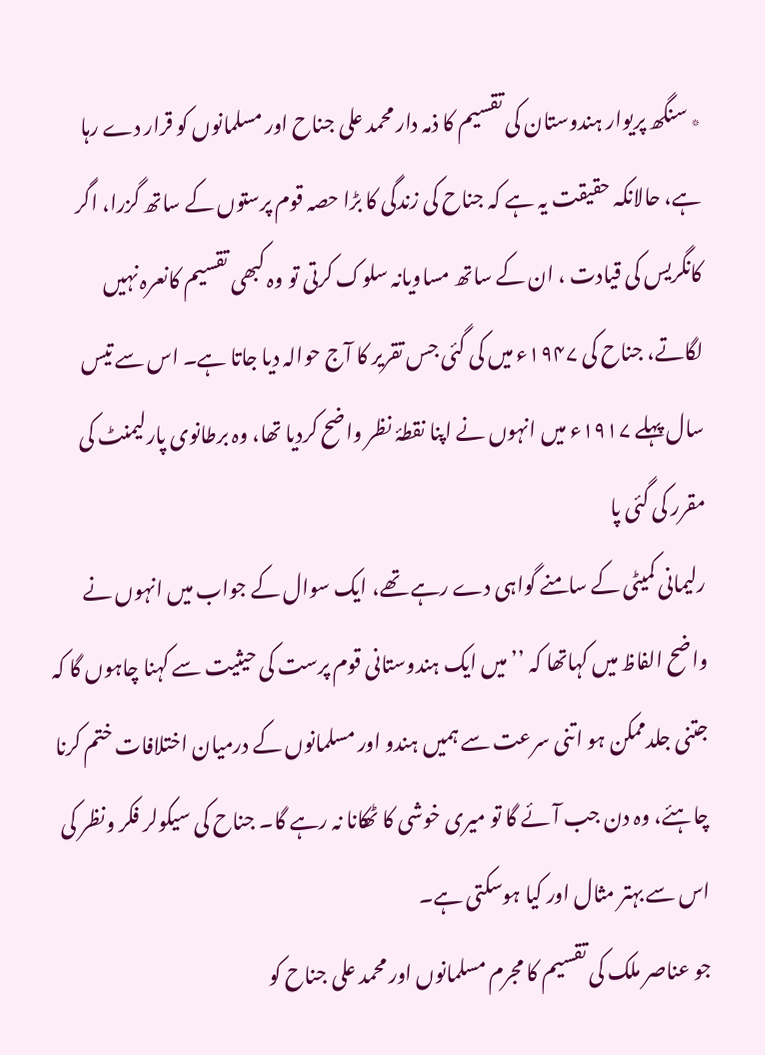٭ سنگھ پریوار ہندوستان کی تقسیم کا ذمہ دار محمد علی جناح اور مسلمانوں کو قرار دے رہا ہے، حالانکہ حقیقت یہ ہے کہ جناح کی زندگی کا بڑا حصہ قوم پرستوں کے ساتھ گزرا، اگر کانگریس کی قیادت ، ان کے ساتھ مساویانہ سلوک کرتی تو وہ کبھی تقسیم کانعرہ نہیں لگاتے، جناح کی ۱۹۴۷ء میں کی گئی جس تقریر کا آج حوالہ دیا جاتا ہے۔ اس سے تیس سال پہلے ۱۹۱۷ء میں انہوں نے اپنا نقطۂ نظر واضح کردیا تھا، وہ برطانوی پارلیمنٹ کی مقرر کی گئی پا
رلیمانی کمیٹی کے سامنے گواہی دے رہے تھے، ایک سوال کے جواب میں انہوں نے واضح الفاظ میں کہاتھا کہ ’’میں ایک ہندوستانی قوم پرست کی حیثیت سے کہنا چاہوں گا کہ جتنی جلدممکن ہو اتنی سرعت سے ہمیں ہندو اور مسلمانوں کے درمیان اختلافات ختم کرنا چاہئے، وہ دن جب آئے گا تو میری خوشی کا ٹھکانا نہ رہے گا۔ جناح کی سیکولر فکر ونظر کی اس سے بہتر مثال اور کیا ہوسکتی ہے۔
جو عناصر ملک کی تقسیم کا مجرم مسلمانوں اور محمد علی جناح کو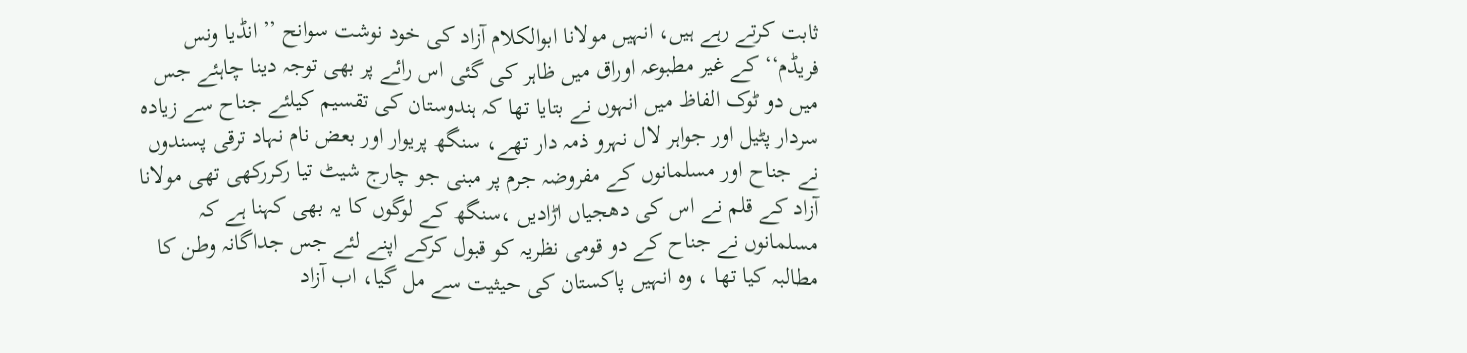ثابت کرتے رہے ہیں، انہیں مولانا ابوالکلام آزاد کی خود نوشت سوانح ’’انڈیا ونس فریڈم‘‘ کے غیر مطبوعہ اوراق میں ظاہر کی گئی اس رائے پر بھی توجہ دینا چاہئے جس میں دو ٹوک الفاظ میں انہوں نے بتایا تھا کہ ہندوستان کی تقسیم کیلئے جناح سے زیادہ سردار پٹیل اور جواہر لال نہرو ذمہ دار تھے، سنگھ پریوار اور بعض نام نہاد ترقی پسندوں نے جناح اور مسلمانوں کے مفروضہ جرم پر مبنی جو چارج شیٹ تیا رکررکھی تھی مولانا آزاد کے قلم نے اس کی دھجیاں اڑادیں ،سنگھ کے لوگوں کا یہ بھی کہنا ہے کہ مسلمانوں نے جناح کے دو قومی نظریہ کو قبول کرکے اپنے لئے جس جداگانہ وطن کا مطالبہ کیا تھا ، وہ انہیں پاکستان کی حیثیت سے مل گیا، اب آزاد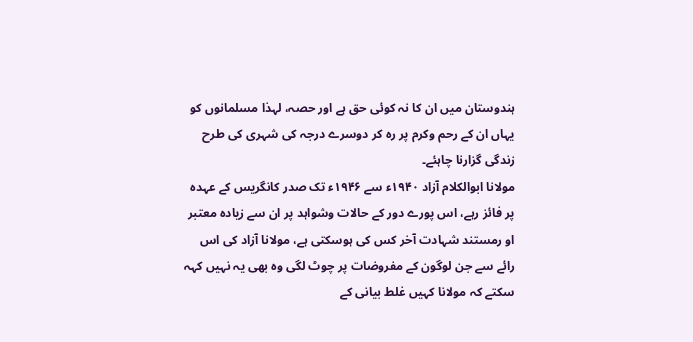ہندوستان میں ان کا نہ کوئی حق ہے اور حصہ، لہذا مسلمانوں کو یہاں ان کے رحم وکرم پر رہ کر دوسرے درجہ کی شہری کی طرح زندگی گزارنا چاہئے۔
مولانا ابوالکلام آزاد ۱۹۴۰ء سے ۱۹۴۶ء تک صدر کانگریس کے عہدہ پر فائز رہے، اس پورے دور کے حالات وشواہد پر ان سے زیادہ معتبر او رمستند شہادت آخر کس کی ہوسکتی ہے، مولانا آزاد کی اس رائے سے جن لوگون کے مفروضات پر چوٹ لگی وہ بھی یہ نہیں کہہ سکتے کہ مولانا کہیں غلط بیانی کے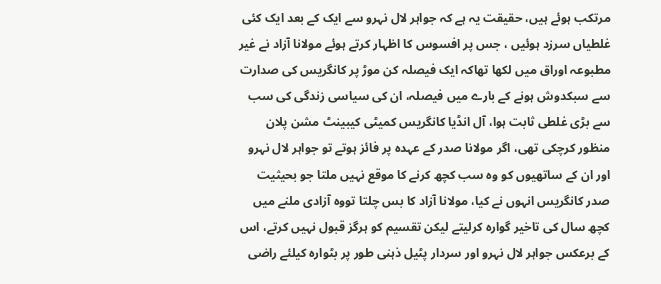مرتکب ہوئے ہیں، حقیقت یہ ہے کہ جواہر لال نہرو سے ایک کے بعد ایک کئی غلطیاں سرزد ہوئیں ، جس پر افسوس کا اظہار کرتے ہوئے مولانا آزاد نے غیر مطبوعہ اوراق میں لکھا تھاکہ ایک فیصلہ کن موڑ پر کانگریس کی صدارت سے سبکدوش ہونے کے بارے میں فیصلہ، ان کی سیاسی زندگی کی سب سے بڑی غلطی ثابت ہوا، آل انڈیا کانگریس کمیٹی کیبینٹ مشن پلان منظور کرچکی تھی، اگر مولانا صدر کے عہدہ پر فائز ہوتے تو جواہر لال نہرو اور ان کے ساتھیوں کو وہ سب کچھ کرنے کا موقع نہیں ملتا جو بحیثیت صدر کانگریس انہوں نے کیا، مولانا آزاد کا بس چلتا تووہ آزادی ملنے میں کچھ سال کی تاخیر گوارہ کرلیتے لیکن تقسیم کو ہرگز قبول نہیں کرتے، اس کے برعکس جواہر لال نہرو اور سردار پٹیل ذہنی طور پر بٹوارہ کیلئے راضی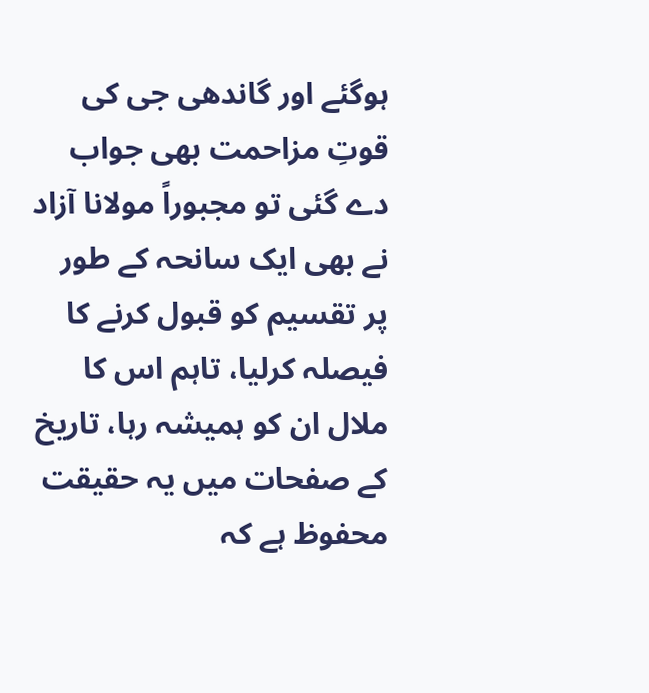ہوگئے اور گاندھی جی کی قوتِ مزاحمت بھی جواب دے گئی تو مجبوراً مولانا آزاد نے بھی ایک سانحہ کے طور پر تقسیم کو قبول کرنے کا فیصلہ کرلیا، تاہم اس کا ملال ان کو ہمیشہ رہا، تاریخ کے صفحات میں یہ حقیقت محفوظ ہے کہ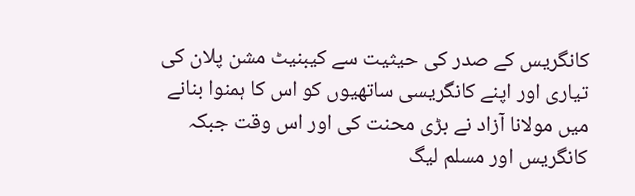کانگریس کے صدر کی حیثیت سے کیبنیٹ مشن پلان کی تیاری اور اپنے کانگریسی ساتھیوں کو اس کا ہمنوا بنانے میں مولانا آزاد نے بڑی محنت کی اور اس وقت جبکہ کانگریس اور مسلم لیگ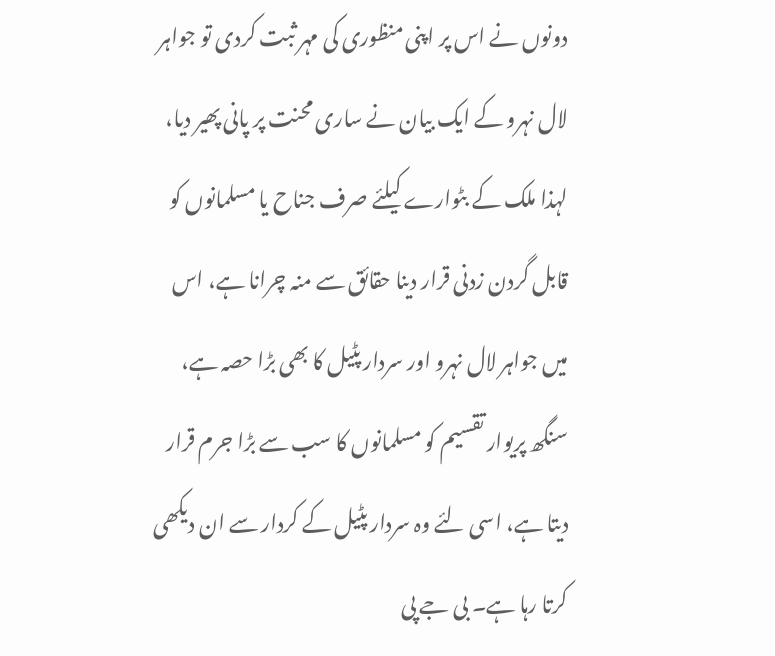دونوں نے اس پر اپنی منظوری کی مہر ثبت کردی تو جواہر لال نہرو کے ایک بیان نے ساری محنت پر پانی پھیر دیا، لہذا ملک کے بٹوارے کیلئے صرف جناح یا مسلمانوں کو قابل گردن زدنی قرار دینا حقائق سے منہ چرانا ہے، اس میں جواہر لال نہرو اور سردار پٹیل کا بھی بڑا حصہ ہے، سنگھ پریوار تقسیم کو مسلمانوں کا سب سے بڑا جرم قرار دیتا ہے، اسی لئے وہ سردار پٹیل کے کردار سے ان دیکھی کرتا رہا ہے۔ بی جے پی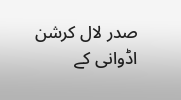صدر لال کرشن اڈوانی کے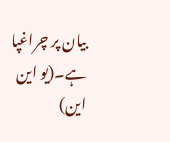بیان پر چراغپا ہے۔(یو این این)